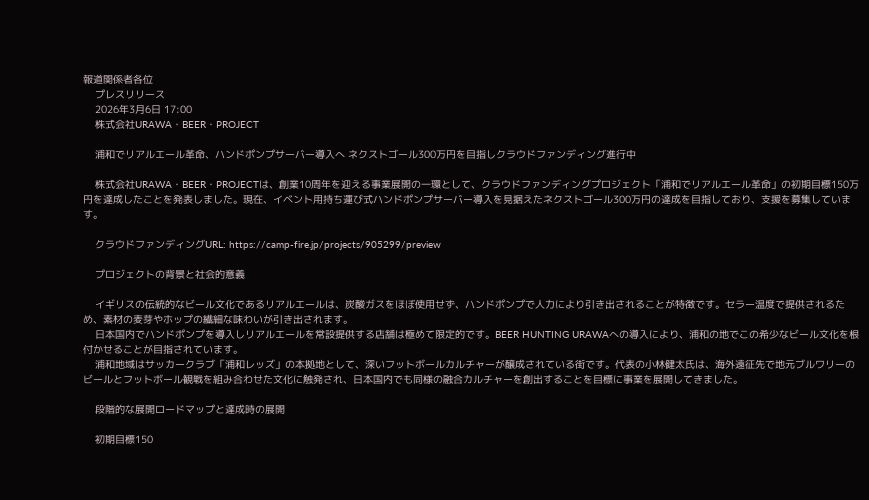報道関係者各位
    プレスリリース
    2026年3月6日 17:00
    株式会社URAWA・BEER・PROJECT

    浦和でリアルエール革命、ハンドポンプサーバー導入へ ネクストゴール300万円を目指しクラウドファンディング進行中

    株式会社URAWA・BEER・PROJECTは、創業10周年を迎える事業展開の一環として、クラウドファンディングプロジェクト「浦和でリアルエール革命」の初期目標150万円を達成したことを発表しました。現在、イベント用持ち運び式ハンドポンプサーバー導入を見据えたネクストゴール300万円の達成を目指しており、支援を募集しています。

    クラウドファンディングURL: https://camp-fire.jp/projects/905299/preview

    プロジェクトの背景と社会的意義

    イギリスの伝統的なビール文化であるリアルエールは、炭酸ガスをほぼ使用せず、ハンドポンプで人力により引き出されることが特徴です。セラー温度で提供されるため、素材の麦芽やホップの繊細な味わいが引き出されます。
    日本国内でハンドポンプを導入しリアルエールを常設提供する店舗は極めて限定的です。BEER HUNTING URAWAへの導入により、浦和の地でこの希少なビール文化を根付かせることが目指されています。
    浦和地域はサッカークラブ「浦和レッズ」の本拠地として、深いフットボールカルチャーが醸成されている街です。代表の小林健太氏は、海外遠征先で地元ブルワリーのビールとフットボール観戦を組み合わせた文化に触発され、日本国内でも同様の融合カルチャーを創出することを目標に事業を展開してきました。

    段階的な展開ロードマップと達成時の展開

    初期目標150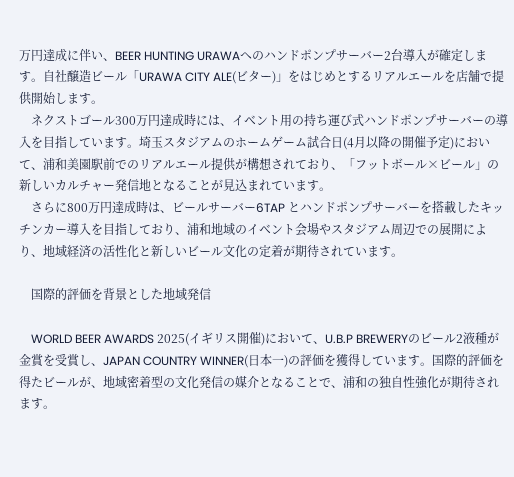万円達成に伴い、BEER HUNTING URAWAへのハンドポンプサーバー2台導入が確定します。自社醸造ビール「URAWA CITY ALE(ビター)」をはじめとするリアルエールを店舗で提供開始します。
    ネクストゴール300万円達成時には、イベント用の持ち運び式ハンドポンプサーバーの導入を目指しています。埼玉スタジアムのホームゲーム試合日(4月以降の開催予定)において、浦和美園駅前でのリアルエール提供が構想されており、「フットボール×ビール」の新しいカルチャー発信地となることが見込まれています。
    さらに800万円達成時は、ビールサーバー6TAP とハンドポンプサーバーを搭載したキッチンカー導入を目指しており、浦和地域のイベント会場やスタジアム周辺での展開により、地域経済の活性化と新しいビール文化の定着が期待されています。

    国際的評価を背景とした地域発信

    WORLD BEER AWARDS 2025(イギリス開催)において、U.B.P BREWERYのビール2液種が金賞を受賞し、JAPAN COUNTRY WINNER(日本一)の評価を獲得しています。国際的評価を得たビールが、地域密着型の文化発信の媒介となることで、浦和の独自性強化が期待されます。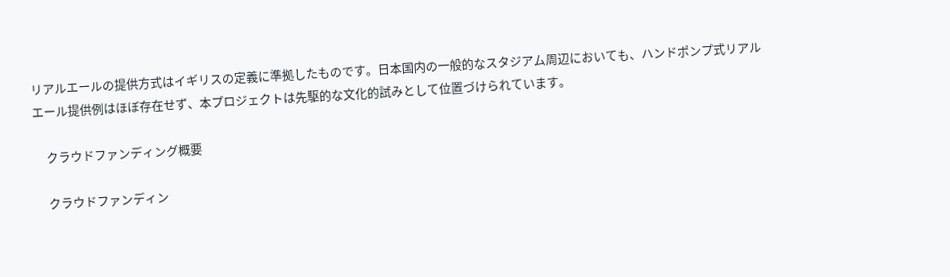リアルエールの提供方式はイギリスの定義に準拠したものです。日本国内の一般的なスタジアム周辺においても、ハンドポンプ式リアルエール提供例はほぼ存在せず、本プロジェクトは先駆的な文化的試みとして位置づけられています。

    クラウドファンディング概要

    クラウドファンディン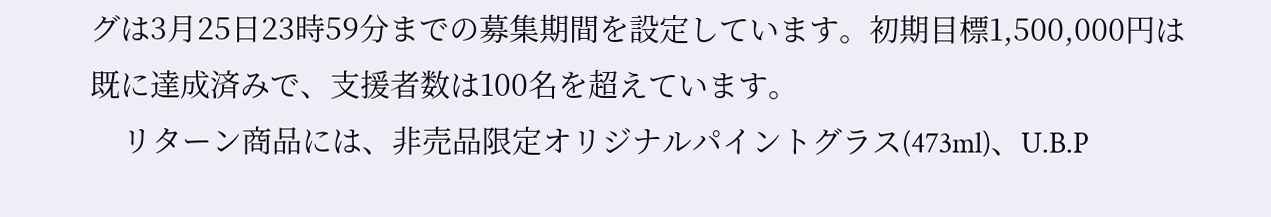グは3月25日23時59分までの募集期間を設定しています。初期目標1,500,000円は既に達成済みで、支援者数は100名を超えています。
    リターン商品には、非売品限定オリジナルパイントグラス(473ml)、U.B.P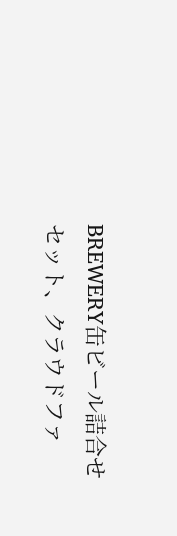BREWERY缶ビール詰合せセット、クラウドファ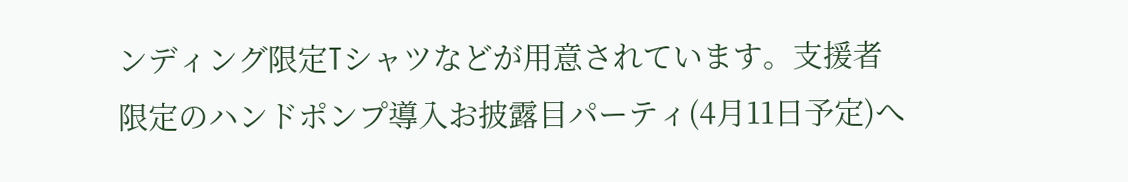ンディング限定Tシャツなどが用意されています。支援者限定のハンドポンプ導入お披露目パーティ(4月11日予定)へ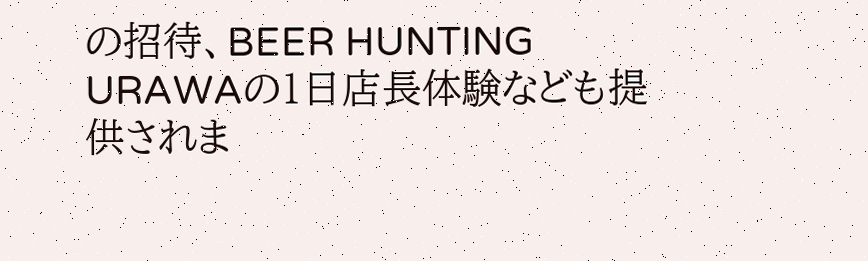の招待、BEER HUNTING URAWAの1日店長体験なども提供されま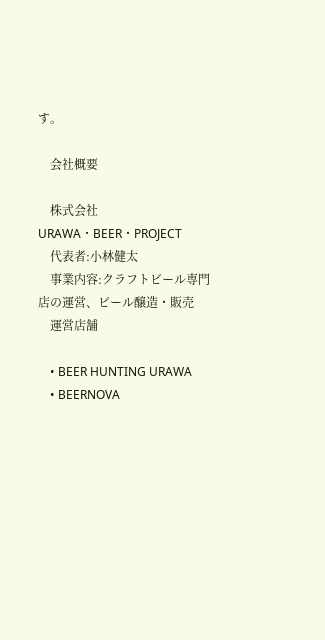す。

    会社概要

    株式会社URAWA・BEER・PROJECT
    代表者:小林健太
    事業内容:クラフトビール専門店の運営、ビール醸造・販売
    運営店舗

    • BEER HUNTING URAWA
    • BEERNOVA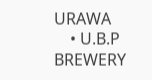URAWA
    • U.B.P BREWERY